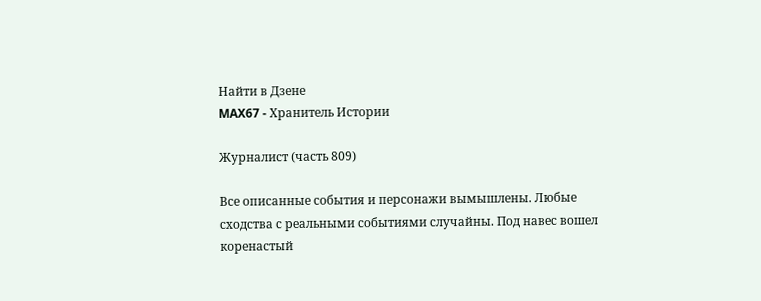Найти в Дзене
MAX67 - Хранитель Истории

Журналист (часть 809)

Все описанные события и персонажи вымышлены. Любые сходства с реальными событиями случайны. Под навес вошел коренастый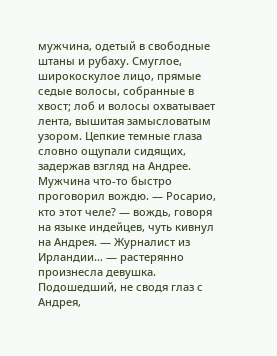мужчина, одетый в свободные штаны и рубаху. Смуглое, широкоскулое лицо, прямые седые волосы, собранные в хвост; лоб и волосы охватывает лента, вышитая замысловатым узором. Цепкие темные глаза словно ощупали сидящих, задержав взгляд на Андрее. Мужчина что-то быстро проговорил вождю. — Росарио, кто этот челе? — вождь, говоря на языке индейцев, чуть кивнул на Андрея. — Журналист из Ирландии… — растерянно произнесла девушка. Подошедший, не сводя глаз с Андрея,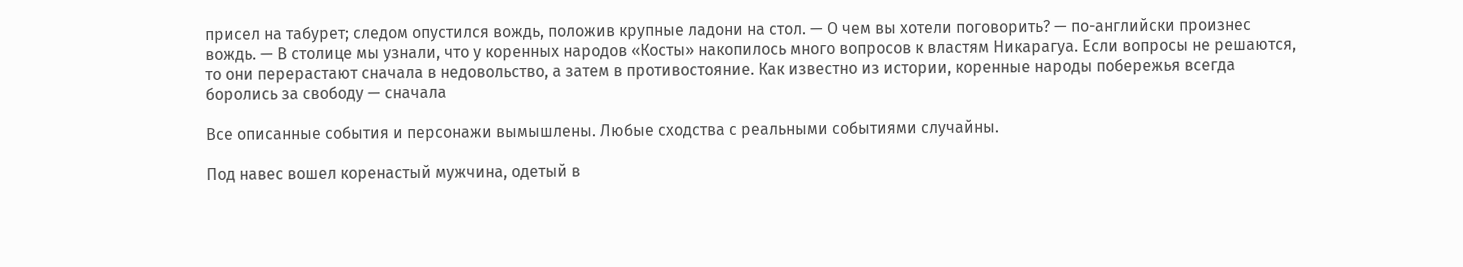присел на табурет; следом опустился вождь, положив крупные ладони на стол. — О чем вы хотели поговорить? — по-английски произнес вождь. — В столице мы узнали, что у коренных народов «Косты» накопилось много вопросов к властям Никарагуа. Если вопросы не решаются, то они перерастают сначала в недовольство, а затем в противостояние. Как известно из истории, коренные народы побережья всегда боролись за свободу — сначала

Все описанные события и персонажи вымышлены. Любые сходства с реальными событиями случайны.

Под навес вошел коренастый мужчина, одетый в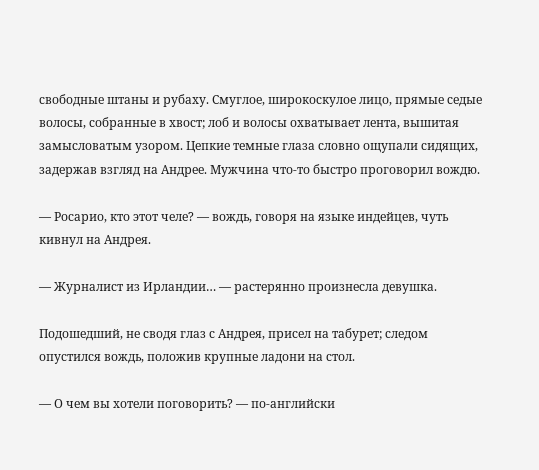свободные штаны и рубаху. Смуглое, широкоскулое лицо, прямые седые волосы, собранные в хвост; лоб и волосы охватывает лента, вышитая замысловатым узором. Цепкие темные глаза словно ощупали сидящих, задержав взгляд на Андрее. Мужчина что-то быстро проговорил вождю.

— Росарио, кто этот челе? — вождь, говоря на языке индейцев, чуть кивнул на Андрея.

— Журналист из Ирландии… — растерянно произнесла девушка.

Подошедший, не сводя глаз с Андрея, присел на табурет; следом опустился вождь, положив крупные ладони на стол.

— О чем вы хотели поговорить? — по-английски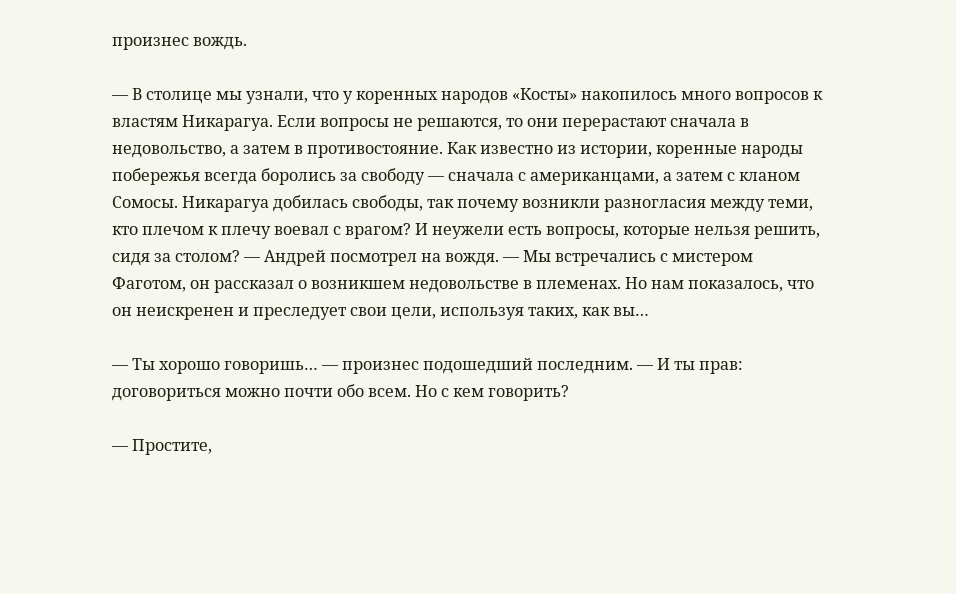произнес вождь.

— В столице мы узнали, что у коренных народов «Косты» накопилось много вопросов к властям Никарагуа. Если вопросы не решаются, то они перерастают сначала в недовольство, а затем в противостояние. Как известно из истории, коренные народы побережья всегда боролись за свободу — сначала с американцами, а затем с кланом Сомосы. Никарагуа добилась свободы, так почему возникли разногласия между теми, кто плечом к плечу воевал с врагом? И неужели есть вопросы, которые нельзя решить, сидя за столом? — Андрей посмотрел на вождя. — Мы встречались с мистером Фаготом, он рассказал о возникшем недовольстве в племенах. Но нам показалось, что он неискренен и преследует свои цели, используя таких, как вы…

— Ты хорошо говоришь… — произнес подошедший последним. — И ты прав: договориться можно почти обо всем. Но с кем говорить?

— Простите,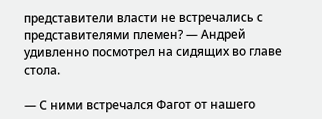представители власти не встречались с представителями племен? — Андрей удивленно посмотрел на сидящих во главе стола.

— С ними встречался Фагот от нашего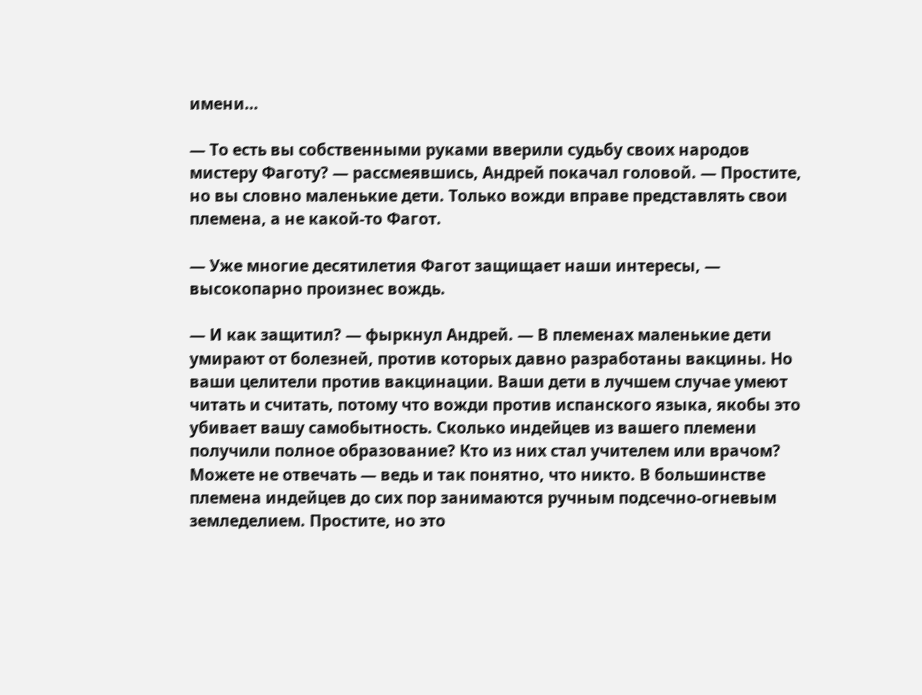имени…

— То есть вы собственными руками вверили судьбу своих народов мистеру Фаготу? — рассмеявшись, Андрей покачал головой. — Простите, но вы словно маленькие дети. Только вожди вправе представлять свои племена, а не какой-то Фагот.

— Уже многие десятилетия Фагот защищает наши интересы, — высокопарно произнес вождь.

— И как защитил? — фыркнул Андрей. — В племенах маленькие дети умирают от болезней, против которых давно разработаны вакцины. Но ваши целители против вакцинации. Ваши дети в лучшем случае умеют читать и считать, потому что вожди против испанского языка, якобы это убивает вашу самобытность. Сколько индейцев из вашего племени получили полное образование? Кто из них стал учителем или врачом? Можете не отвечать — ведь и так понятно, что никто. В большинстве племена индейцев до сих пор занимаются ручным подсечно-огневым земледелием. Простите, но это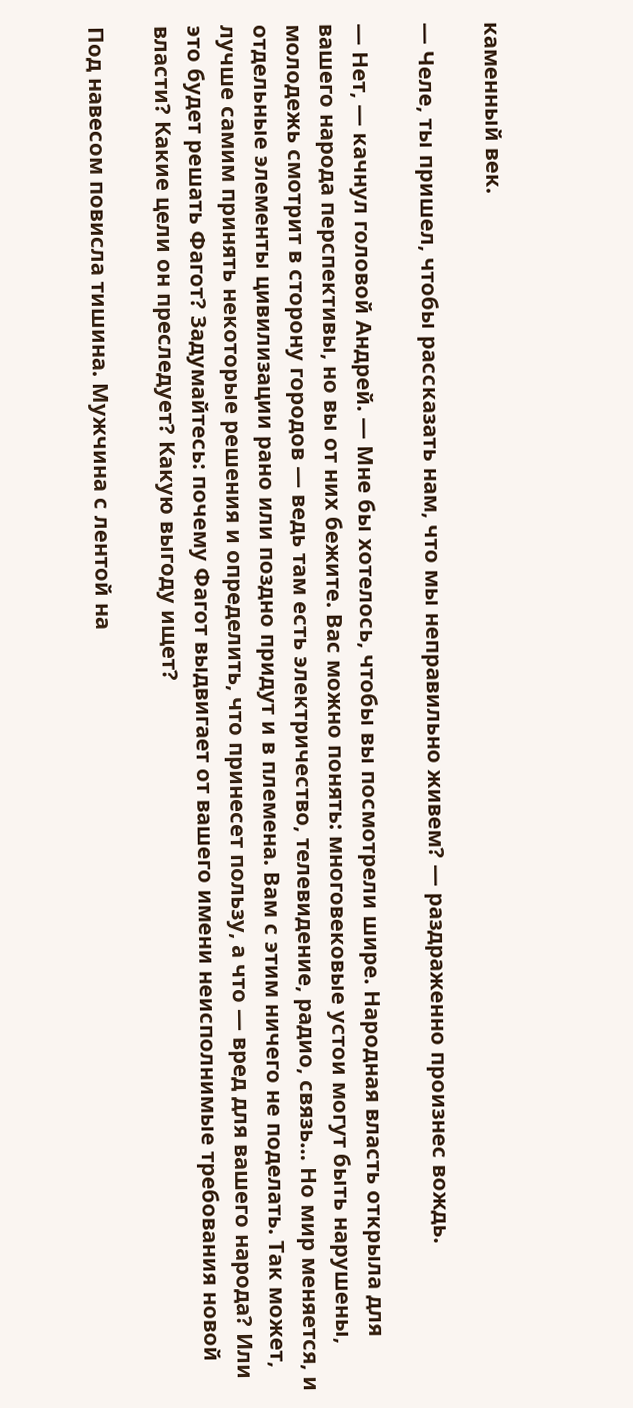каменный век.

— Челе, ты пришел, чтобы рассказать нам, что мы неправильно живем? — раздраженно произнес вождь.

— Нет, — качнул головой Андрей. — Мне бы хотелось, чтобы вы посмотрели шире. Народная власть открыла для вашего народа перспективы, но вы от них бежите. Вас можно понять: многовековые устои могут быть нарушены, молодежь смотрит в сторону городов — ведь там есть электричество, телевидение, радио, связь… Но мир меняется, и отдельные элементы цивилизации рано или поздно придут и в племена. Вам с этим ничего не поделать. Так может, лучше самим принять некоторые решения и определить, что принесет пользу, а что — вред для вашего народа? Или это будет решать Фагот? Задумайтесь: почему Фагот выдвигает от вашего имени неисполнимые требования новой власти? Какие цели он преследует? Какую выгоду ищет?

Под навесом повисла тишина. Мужчина с лентой на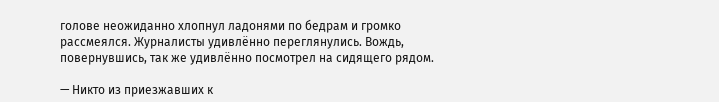голове неожиданно хлопнул ладонями по бедрам и громко рассмеялся. Журналисты удивлённо переглянулись. Вождь, повернувшись, так же удивлённо посмотрел на сидящего рядом.

— Никто из приезжавших к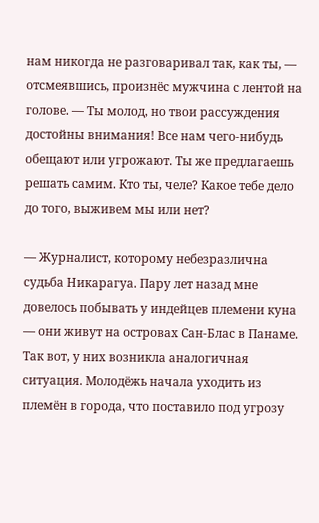нам никогда не разговаривал так, как ты, — отсмеявшись, произнёс мужчина с лентой на голове. — Ты молод, но твои рассуждения достойны внимания! Все нам чего-нибудь обещают или угрожают. Ты же предлагаешь решать самим. Кто ты, челе? Какое тебе дело до того, выживем мы или нет?

— Журналист, которому небезразлична судьба Никарагуа. Пару лет назад мне довелось побывать у индейцев племени куна — они живут на островах Сан-Блас в Панаме. Так вот, у них возникла аналогичная ситуация. Молодёжь начала уходить из племён в города, что поставило под угрозу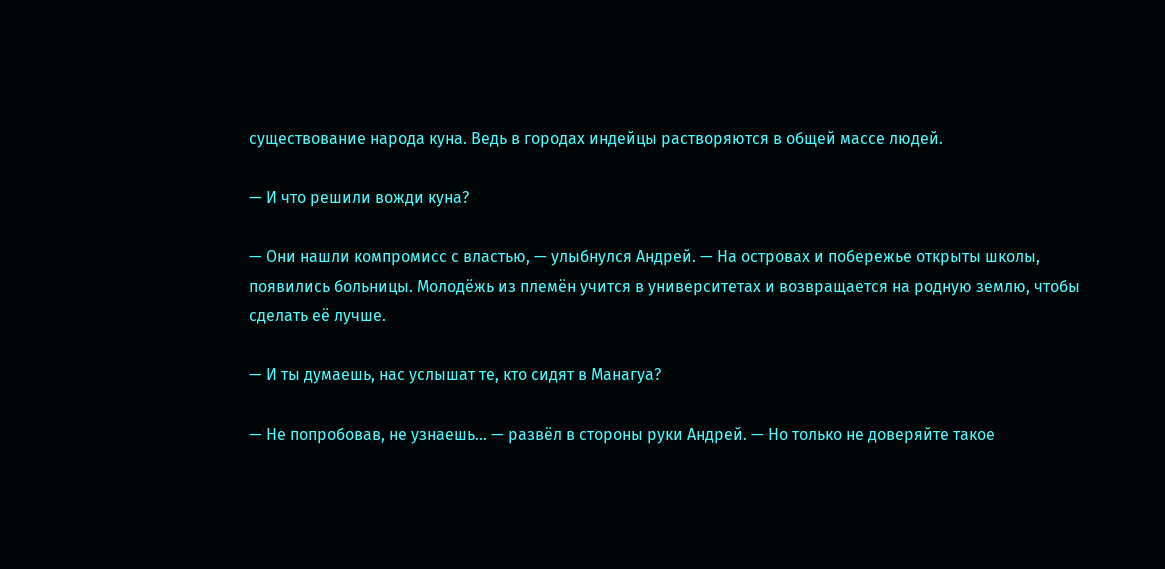существование народа куна. Ведь в городах индейцы растворяются в общей массе людей.

— И что решили вожди куна?

— Они нашли компромисс с властью, — улыбнулся Андрей. — На островах и побережье открыты школы, появились больницы. Молодёжь из племён учится в университетах и возвращается на родную землю, чтобы сделать её лучше.

— И ты думаешь, нас услышат те, кто сидят в Манагуа?

— Не попробовав, не узнаешь… — развёл в стороны руки Андрей. — Но только не доверяйте такое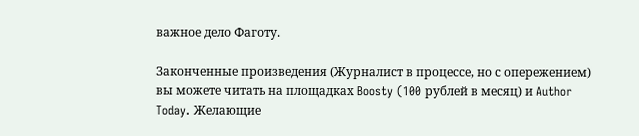важное дело Фаготу.

Законченные произведения (Журналист в процессе, но с опережением) вы можете читать на площадках Boosty (100 рублей в месяц) и Author Today. Желающие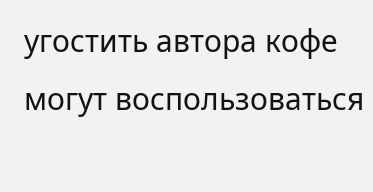угостить автора кофе могут воспользоваться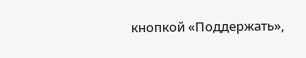кнопкой «Поддержать»,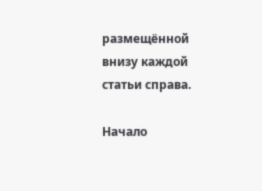размещённой внизу каждой статьи справа.

Начало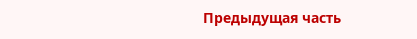Предыдущая часть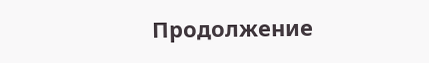Продолжение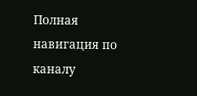Полная навигация по каналу